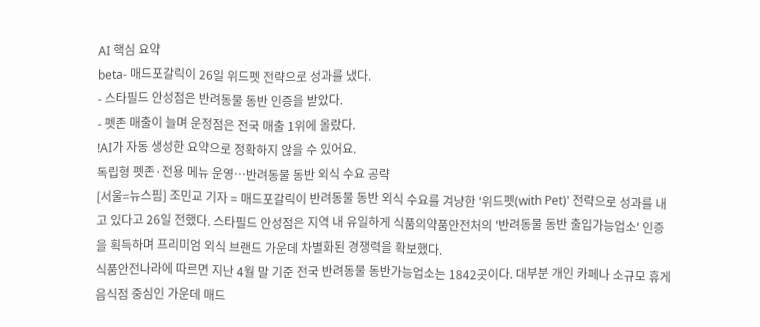AI 핵심 요약
beta- 매드포갈릭이 26일 위드펫 전략으로 성과를 냈다.
- 스타필드 안성점은 반려동물 동반 인증을 받았다.
- 펫존 매출이 늘며 운정점은 전국 매출 1위에 올랐다.
!AI가 자동 생성한 요약으로 정확하지 않을 수 있어요.
독립형 펫존·전용 메뉴 운영…반려동물 동반 외식 수요 공략
[서울=뉴스핌] 조민교 기자 = 매드포갈릭이 반려동물 동반 외식 수요를 겨냥한 '위드펫(with Pet)' 전략으로 성과를 내고 있다고 26일 전했다. 스타필드 안성점은 지역 내 유일하게 식품의약품안전처의 '반려동물 동반 출입가능업소' 인증을 획득하며 프리미엄 외식 브랜드 가운데 차별화된 경쟁력을 확보했다.
식품안전나라에 따르면 지난 4월 말 기준 전국 반려동물 동반가능업소는 1842곳이다. 대부분 개인 카페나 소규모 휴게음식점 중심인 가운데 매드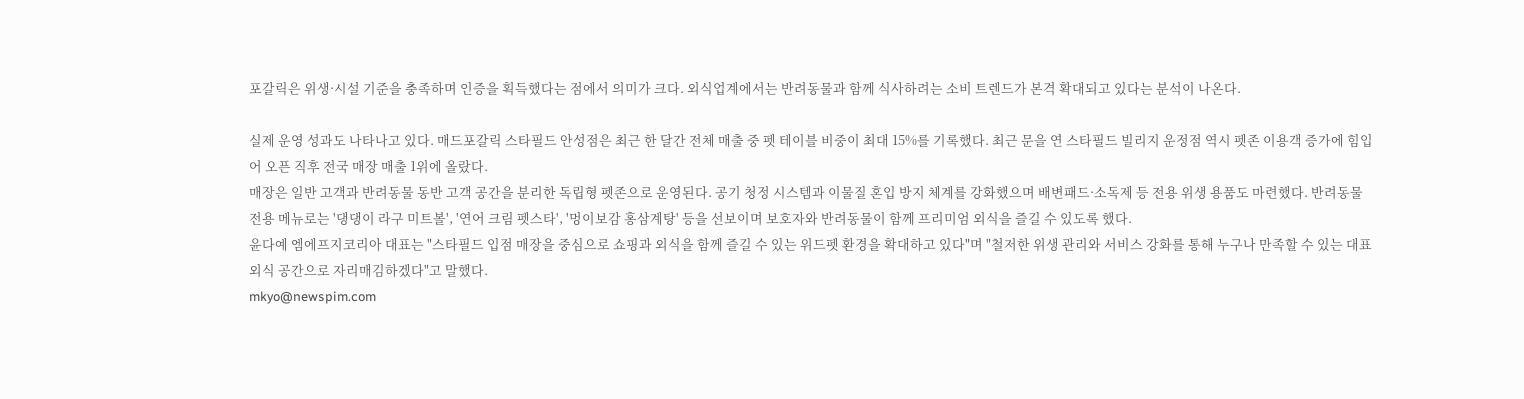포갈릭은 위생·시설 기준을 충족하며 인증을 획득했다는 점에서 의미가 크다. 외식업계에서는 반려동물과 함께 식사하려는 소비 트렌드가 본격 확대되고 있다는 분석이 나온다.

실제 운영 성과도 나타나고 있다. 매드포갈릭 스타필드 안성점은 최근 한 달간 전체 매출 중 펫 테이블 비중이 최대 15%를 기록했다. 최근 문을 연 스타필드 빌리지 운정점 역시 펫존 이용객 증가에 힘입어 오픈 직후 전국 매장 매출 1위에 올랐다.
매장은 일반 고객과 반려동물 동반 고객 공간을 분리한 독립형 펫존으로 운영된다. 공기 청정 시스템과 이물질 혼입 방지 체계를 강화했으며 배변패드·소독제 등 전용 위생 용품도 마련했다. 반려동물 전용 메뉴로는 '댕댕이 라구 미트볼', '연어 크림 펫스타', '멍이보감 홍삼계탕' 등을 선보이며 보호자와 반려동물이 함께 프리미엄 외식을 즐길 수 있도록 했다.
윤다예 엠에프지코리아 대표는 "스타필드 입점 매장을 중심으로 쇼핑과 외식을 함께 즐길 수 있는 위드펫 환경을 확대하고 있다"며 "철저한 위생 관리와 서비스 강화를 통해 누구나 만족할 수 있는 대표 외식 공간으로 자리매김하겠다"고 말했다.
mkyo@newspim.com